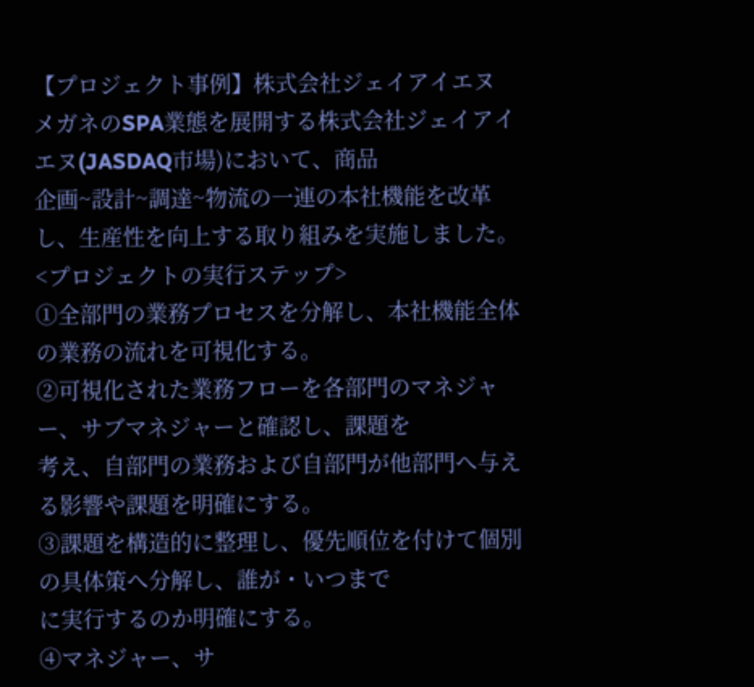【プロジェクト事例】株式会社ジェイアイエヌ
メガネのSPA業態を展開する株式会社ジェイアイエヌ(JASDAQ市場)において、商品
企画~設計~調達~物流の一連の本社機能を改革し、生産性を向上する取り組みを実施しました。
<プロジェクトの実行ステップ>
①全部門の業務プロセスを分解し、本社機能全体の業務の流れを可視化する。
②可視化された業務フローを各部門のマネジャー、サブマネジャーと確認し、課題を
考え、自部門の業務および自部門が他部門へ与える影響や課題を明確にする。
③課題を構造的に整理し、優先順位を付けて個別の具体策へ分解し、誰が・いつまで
に実行するのか明確にする。
④マネジャー、サ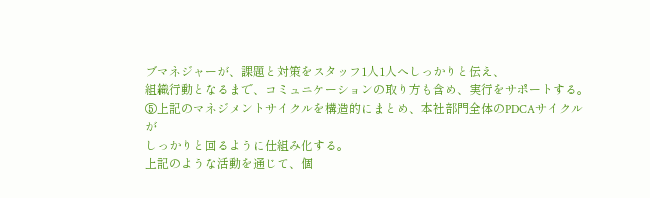ブマネジャーが、課題と対策をスタッフ1人1人へしっかりと伝え、
組織行動となるまで、コミュニケーションの取り方も含め、実行をサポートする。
⑤上記のマネジメントサイクルを構造的にまとめ、本社部門全体のPDCAサイクルが
しっかりと回るように仕組み化する。
上記のような活動を通じて、個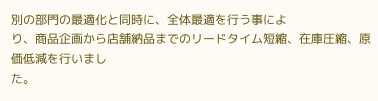別の部門の最適化と同時に、全体最適を行う事によ
り、商品企画から店舗納品までのリードタイム短縮、在庫圧縮、原価低減を行いまし
た。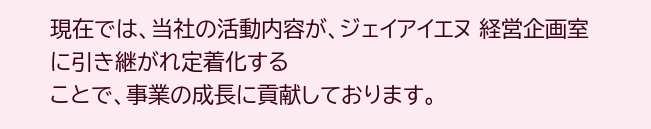現在では、当社の活動内容が、ジェイアイエヌ 経営企画室に引き継がれ定着化する
ことで、事業の成長に貢献しております。